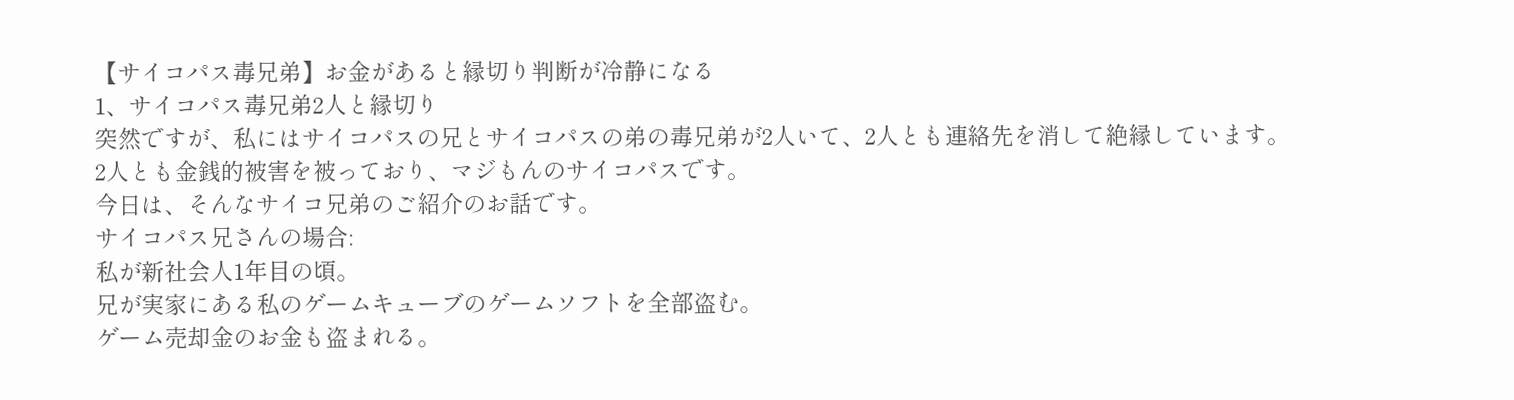【サイコパス毒兄弟】お金があると縁切り判断が冷静になる
1、サイコパス毒兄弟2人と縁切り
突然ですが、私にはサイコパスの兄とサイコパスの弟の毒兄弟が2人いて、2人とも連絡先を消して絶縁しています。
2人とも金銭的被害を被っており、マジもんのサイコパスです。
今日は、そんなサイコ兄弟のご紹介のお話です。
サイコパス兄さんの場合:
私が新社会人1年目の頃。
兄が実家にある私のゲームキューブのゲームソフトを全部盗む。
ゲーム売却金のお金も盗まれる。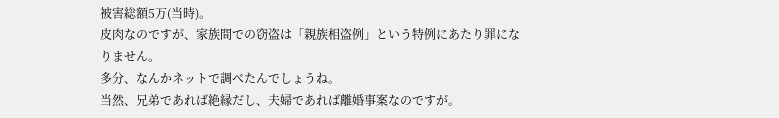被害総額5万(当時)。
皮肉なのですが、家族間での窃盗は「親族相盗例」という特例にあたり罪になりません。
多分、なんかネットで調べたんでしょうね。
当然、兄弟であれば絶縁だし、夫婦であれば離婚事案なのですが。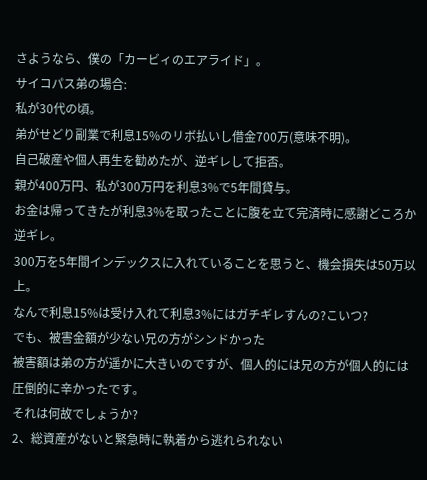さようなら、僕の「カービィのエアライド」。
サイコパス弟の場合:
私が30代の頃。
弟がせどり副業で利息15%のリボ払いし借金700万(意味不明)。
自己破産や個人再生を勧めたが、逆ギレして拒否。
親が400万円、私が300万円を利息3%で5年間貸与。
お金は帰ってきたが利息3%を取ったことに腹を立て完済時に感謝どころか逆ギレ。
300万を5年間インデックスに入れていることを思うと、機会損失は50万以上。
なんで利息15%は受け入れて利息3%にはガチギレすんの?こいつ?
でも、被害金額が少ない兄の方がシンドかった
被害額は弟の方が遥かに大きいのですが、個人的には兄の方が個人的には圧倒的に辛かったです。
それは何故でしょうか?
2、総資産がないと緊急時に執着から逃れられない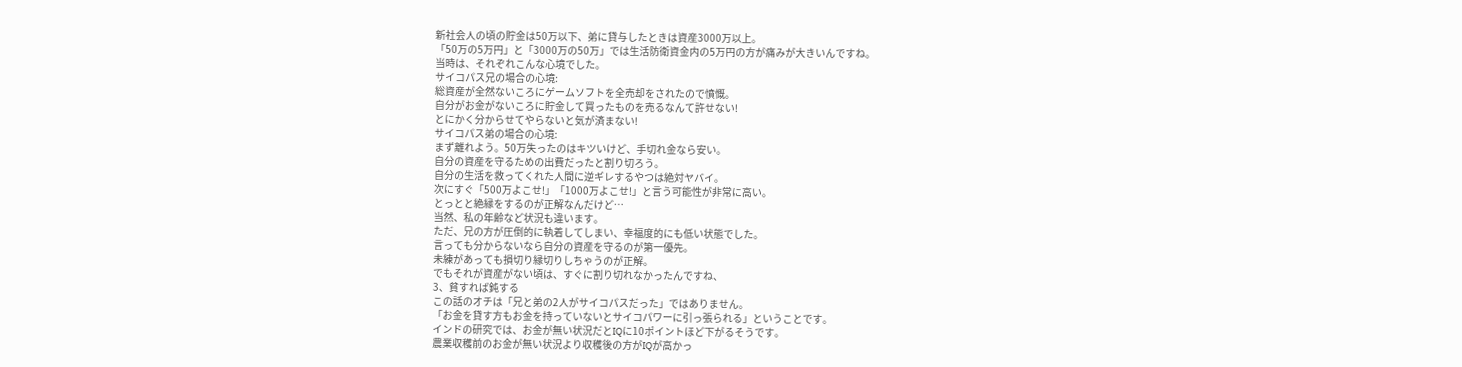新社会人の頃の貯金は50万以下、弟に貸与したときは資産3000万以上。
「50万の5万円」と「3000万の50万」では生活防衛資金内の5万円の方が痛みが大きいんですね。
当時は、それぞれこんな心境でした。
サイコパス兄の場合の心境:
総資産が全然ないころにゲームソフトを全売却をされたので憤慨。
自分がお金がないころに貯金して買ったものを売るなんて許せない!
とにかく分からせてやらないと気が済まない!
サイコパス弟の場合の心境:
まず離れよう。50万失ったのはキツいけど、手切れ金なら安い。
自分の資産を守るための出費だったと割り切ろう。
自分の生活を救ってくれた人間に逆ギレするやつは絶対ヤバイ。
次にすぐ「500万よこせ!」「1000万よこせ!」と言う可能性が非常に高い。
とっとと絶縁をするのが正解なんだけど…
当然、私の年齢など状況も違います。
ただ、兄の方が圧倒的に執着してしまい、幸福度的にも低い状態でした。
言っても分からないなら自分の資産を守るのが第一優先。
未練があっても損切り縁切りしちゃうのが正解。
でもそれが資産がない頃は、すぐに割り切れなかったんですね、
3、貧すれば鈍する
この話のオチは「兄と弟の2人がサイコパスだった」ではありません。
「お金を貸す方もお金を持っていないとサイコパワーに引っ張られる」ということです。
インドの研究では、お金が無い状況だとIQに10ポイントほど下がるそうです。
農業収穫前のお金が無い状況より収穫後の方がIQが高かっ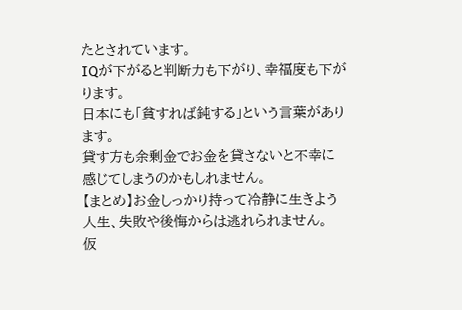たとされています。
IQが下がると判断力も下がり、幸福度も下がります。
日本にも「貧すれば鈍する」という言葉があります。
貸す方も余剰金でお金を貸さないと不幸に感じてしまうのかもしれません。
【まとめ】お金しっかり持って冷静に生きよう
人生、失敗や後悔からは逃れられません。
仮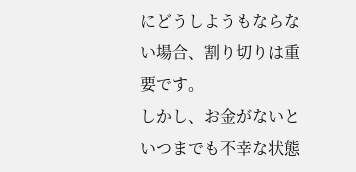にどうしようもならない場合、割り切りは重要です。
しかし、お金がないといつまでも不幸な状態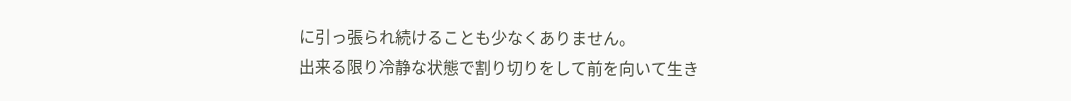に引っ張られ続けることも少なくありません。
出来る限り冷静な状態で割り切りをして前を向いて生き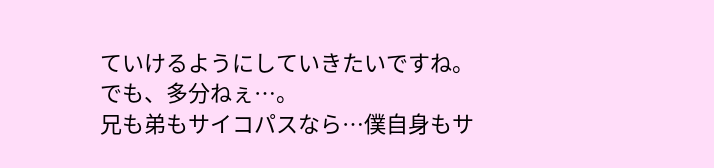ていけるようにしていきたいですね。
でも、多分ねぇ…。
兄も弟もサイコパスなら…僕自身もサ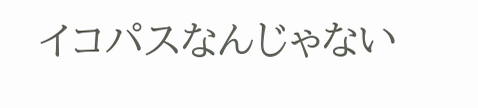イコパスなんじゃない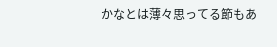かなとは薄々思ってる節もあ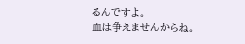るんですよ。
血は争えませんからね。